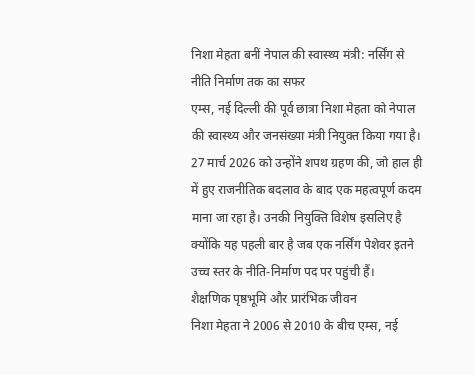निशा मेहता बनीं नेपाल की स्वास्थ्य मंत्री: नर्सिंग से नीति निर्माण तक का सफर
एम्स, नई दिल्ली की पूर्व छात्रा निशा मेहता को नेपाल की स्वास्थ्य और जनसंख्या मंत्री नियुक्त किया गया है। 27 मार्च 2026 को उन्होंने शपथ ग्रहण की, जो हाल ही में हुए राजनीतिक बदलाव के बाद एक महत्वपूर्ण कदम माना जा रहा है। उनकी नियुक्ति विशेष इसलिए है क्योंकि यह पहली बार है जब एक नर्सिंग पेशेवर इतने उच्च स्तर के नीति-निर्माण पद पर पहुंची हैं।
शैक्षणिक पृष्ठभूमि और प्रारंभिक जीवन
निशा मेहता ने 2006 से 2010 के बीच एम्स, नई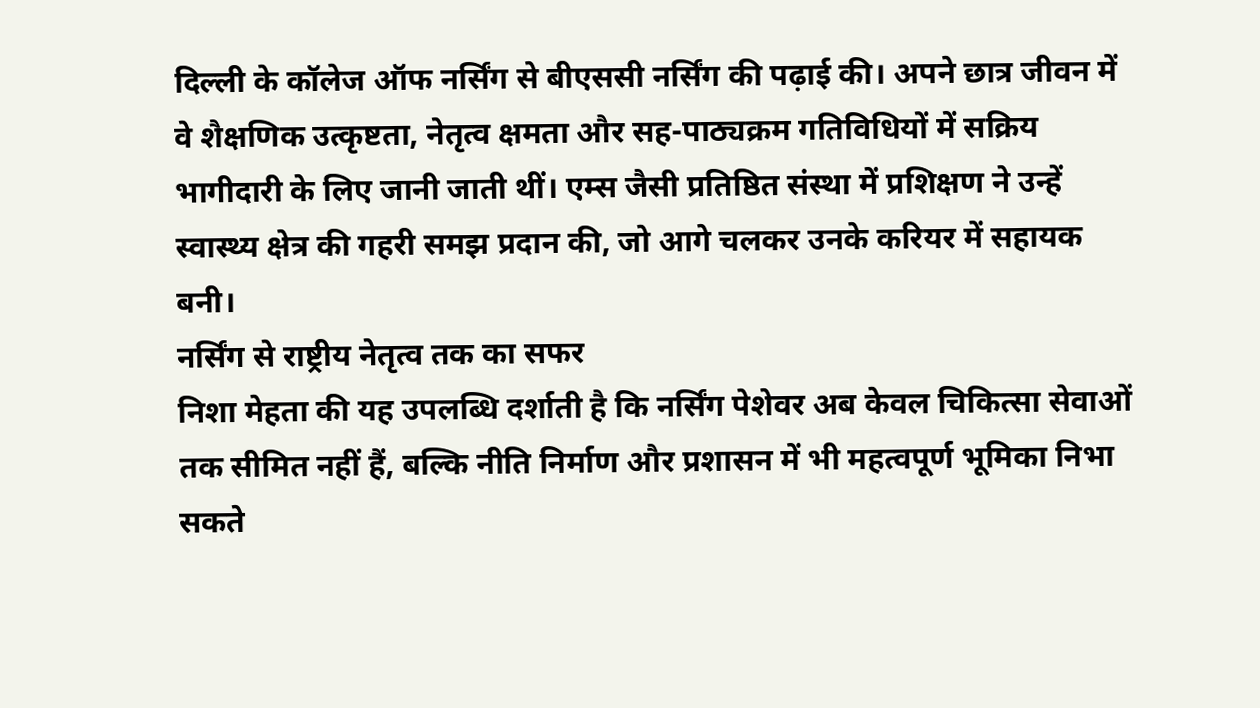दिल्ली के कॉलेज ऑफ नर्सिंग से बीएससी नर्सिंग की पढ़ाई की। अपने छात्र जीवन में वे शैक्षणिक उत्कृष्टता, नेतृत्व क्षमता और सह-पाठ्यक्रम गतिविधियों में सक्रिय भागीदारी के लिए जानी जाती थीं। एम्स जैसी प्रतिष्ठित संस्था में प्रशिक्षण ने उन्हें स्वास्थ्य क्षेत्र की गहरी समझ प्रदान की, जो आगे चलकर उनके करियर में सहायक बनी।
नर्सिंग से राष्ट्रीय नेतृत्व तक का सफर
निशा मेहता की यह उपलब्धि दर्शाती है कि नर्सिंग पेशेवर अब केवल चिकित्सा सेवाओं तक सीमित नहीं हैं, बल्कि नीति निर्माण और प्रशासन में भी महत्वपूर्ण भूमिका निभा सकते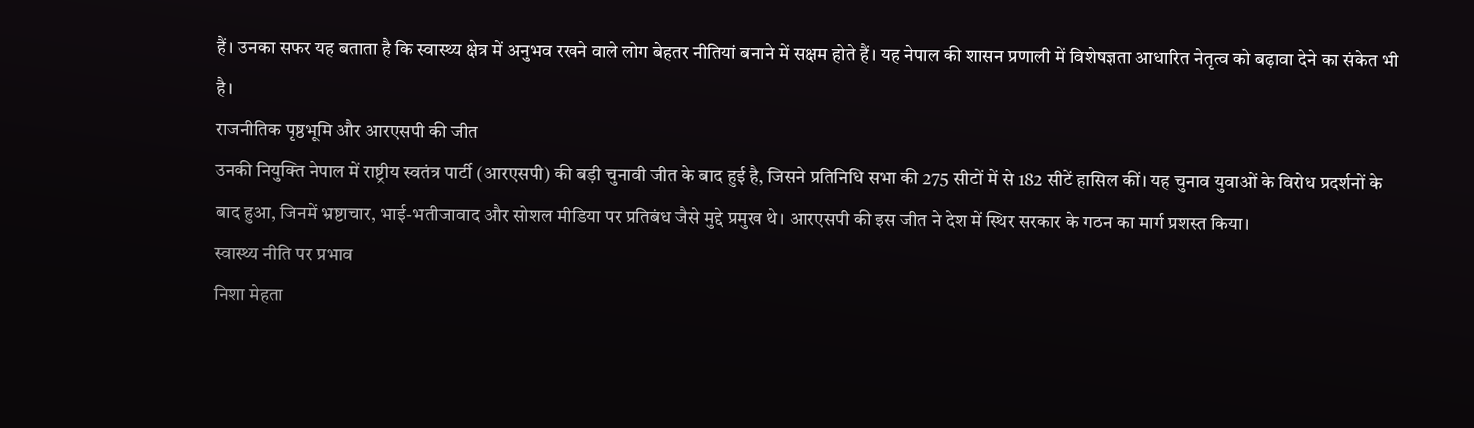हैं। उनका सफर यह बताता है कि स्वास्थ्य क्षेत्र में अनुभव रखने वाले लोग बेहतर नीतियां बनाने में सक्षम होते हैं। यह नेपाल की शासन प्रणाली में विशेषज्ञता आधारित नेतृत्व को बढ़ावा देने का संकेत भी है।
राजनीतिक पृष्ठभूमि और आरएसपी की जीत
उनकी नियुक्ति नेपाल में राष्ट्रीय स्वतंत्र पार्टी (आरएसपी) की बड़ी चुनावी जीत के बाद हुई है, जिसने प्रतिनिधि सभा की 275 सीटों में से 182 सीटें हासिल कीं। यह चुनाव युवाओं के विरोध प्रदर्शनों के बाद हुआ, जिनमें भ्रष्टाचार, भाई-भतीजावाद और सोशल मीडिया पर प्रतिबंध जैसे मुद्दे प्रमुख थे। आरएसपी की इस जीत ने देश में स्थिर सरकार के गठन का मार्ग प्रशस्त किया।
स्वास्थ्य नीति पर प्रभाव
निशा मेहता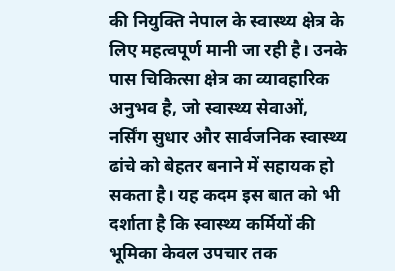की नियुक्ति नेपाल के स्वास्थ्य क्षेत्र के लिए महत्वपूर्ण मानी जा रही है। उनके पास चिकित्सा क्षेत्र का व्यावहारिक अनुभव है, जो स्वास्थ्य सेवाओं, नर्सिंग सुधार और सार्वजनिक स्वास्थ्य ढांचे को बेहतर बनाने में सहायक हो सकता है। यह कदम इस बात को भी दर्शाता है कि स्वास्थ्य कर्मियों की भूमिका केवल उपचार तक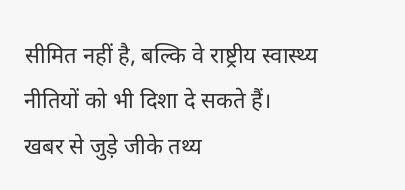सीमित नहीं है, बल्कि वे राष्ट्रीय स्वास्थ्य नीतियों को भी दिशा दे सकते हैं।
खबर से जुड़े जीके तथ्य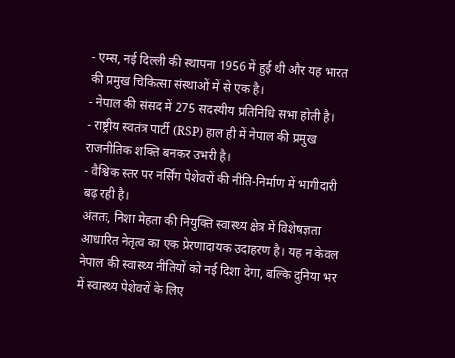- एम्स, नई दिल्ली की स्थापना 1956 में हुई थी और यह भारत की प्रमुख चिकित्सा संस्थाओं में से एक है।
- नेपाल की संसद में 275 सदस्यीय प्रतिनिधि सभा होती है।
- राष्ट्रीय स्वतंत्र पार्टी (RSP) हाल ही में नेपाल की प्रमुख राजनीतिक शक्ति बनकर उभरी है।
- वैश्विक स्तर पर नर्सिंग पेशेवरों की नीति-निर्माण में भागीदारी बढ़ रही है।
अंततः, निशा मेहता की नियुक्ति स्वास्थ्य क्षेत्र में विशेषज्ञता आधारित नेतृत्व का एक प्रेरणादायक उदाहरण है। यह न केवल नेपाल की स्वास्थ्य नीतियों को नई दिशा देगा, बल्कि दुनिया भर में स्वास्थ्य पेशेवरों के लिए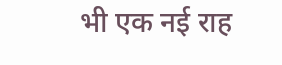भी एक नई राह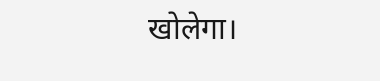खोलेगा।